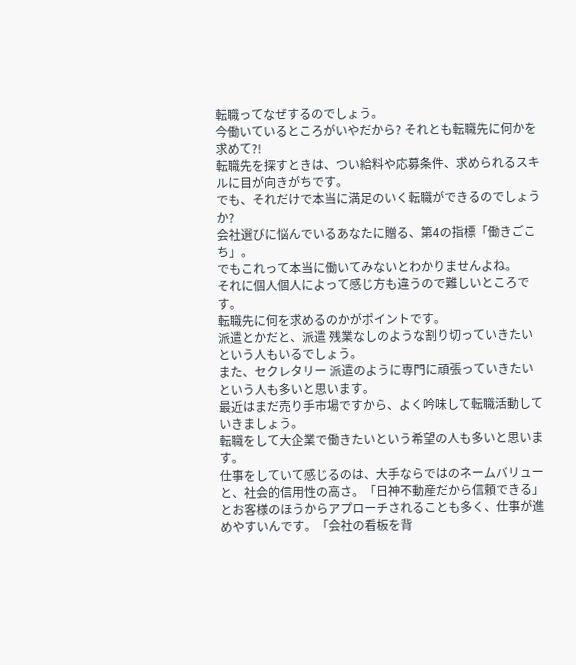転職ってなぜするのでしょう。
今働いているところがいやだから? それとも転職先に何かを求めて?!
転職先を探すときは、つい給料や応募条件、求められるスキルに目が向きがちです。
でも、それだけで本当に満足のいく転職ができるのでしょうか?
会社選びに悩んでいるあなたに贈る、第4の指標「働きごこち」。
でもこれって本当に働いてみないとわかりませんよね。
それに個人個人によって感じ方も違うので難しいところです。
転職先に何を求めるのかがポイントです。
派遣とかだと、派遣 残業なしのような割り切っていきたいという人もいるでしょう。
また、セクレタリー 派遣のように専門に頑張っていきたいという人も多いと思います。
最近はまだ売り手市場ですから、よく吟味して転職活動していきましょう。
転職をして大企業で働きたいという希望の人も多いと思います。
仕事をしていて感じるのは、大手ならではのネームバリューと、社会的信用性の高さ。「日神不動産だから信頼できる」とお客様のほうからアプローチされることも多く、仕事が進めやすいんです。「会社の看板を背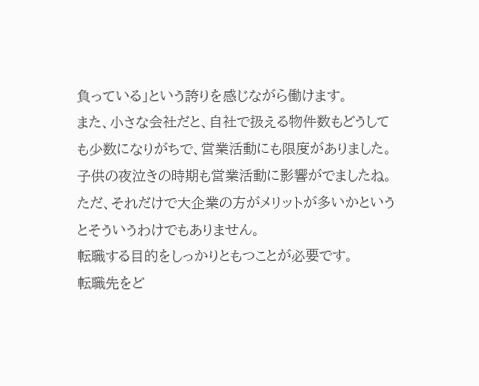負っている」という誇りを感じながら働けます。
また、小さな会社だと、自社で扱える物件数もどうしても少数になりがちで、営業活動にも限度がありました。
子供の夜泣きの時期も営業活動に影響がでましたね。
ただ、それだけで大企業の方がメリットが多いかというとそういうわけでもありません。
転職する目的をしっかりともつことが必要です。
転職先をど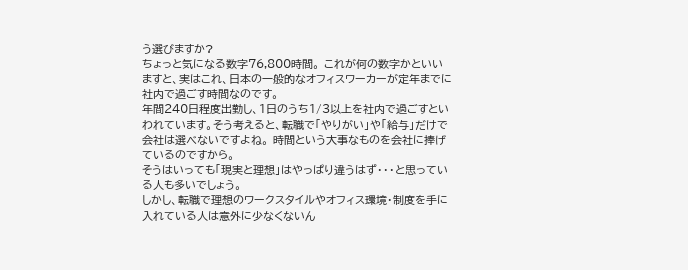う選びますか?
ちょっと気になる数字76,800時間。 これが何の数字かといいますと、実はこれ、日本の一般的なオフィスワーカーが定年までに社内で過ごす時間なのです。
年間240日程度出勤し、1日のうち1/3以上を社内で過ごすといわれています。そう考えると、転職で「やりがい」や「給与」だけで会社は選べないですよね。 時間という大事なものを会社に捧げているのですから。
そうはいっても「現実と理想」はやっぱり違うはず・・・と思っている人も多いでしょう。
しかし、転職で理想のワークスタイルやオフィス環境・制度を手に入れている人は意外に少なくないん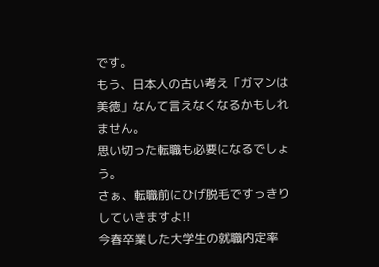です。
もう、日本人の古い考え「ガマンは美徳」なんて言えなくなるかもしれません。
思い切った転職も必要になるでしょう。
さぁ、転職前にひげ脱毛ですっきりしていきますよ!!
今春卒業した大学生の就職内定率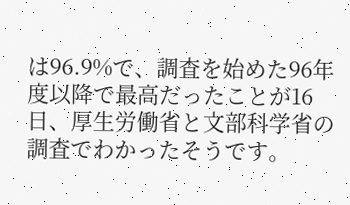は96.9%で、調査を始めた96年度以降で最高だったことが16日、厚生労働省と文部科学省の調査でわかったそうです。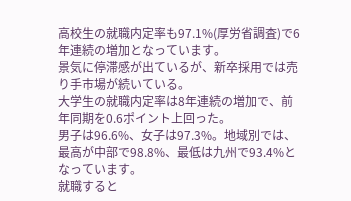高校生の就職内定率も97.1%(厚労省調査)で6年連続の増加となっています。
景気に停滞感が出ているが、新卒採用では売り手市場が続いている。
大学生の就職内定率は8年連続の増加で、前年同期を0.6ポイント上回った。
男子は96.6%、女子は97.3%。地域別では、最高が中部で98.8%、最低は九州で93.4%となっています。
就職すると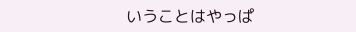いうことはやっぱ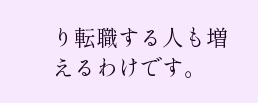り転職する人も増えるわけです。